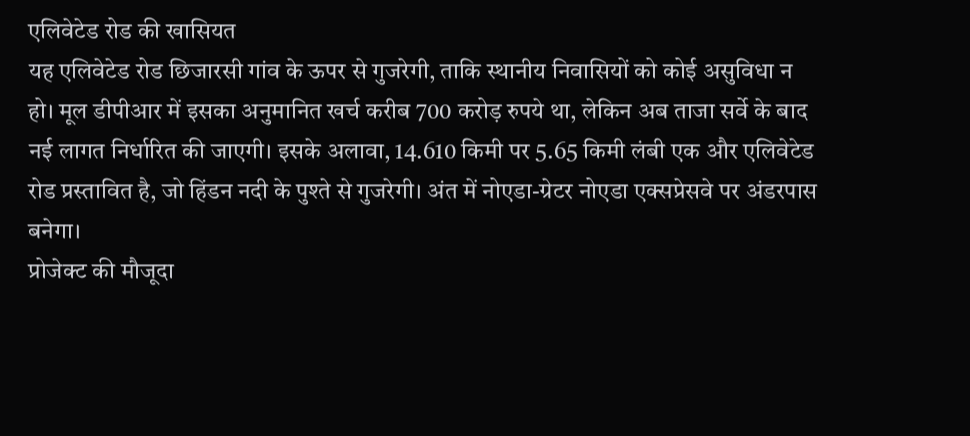एलिवेटेड रोड की खासियत
यह एलिवेटेड रोड छिजारसी गांव के ऊपर से गुजरेगी, ताकि स्थानीय निवासियों को कोई असुविधा न हो। मूल डीपीआर में इसका अनुमानित खर्च करीब 700 करोड़ रुपये था, लेकिन अब ताजा सर्वे के बाद नई लागत निर्धारित की जाएगी। इसके अलावा, 14.610 किमी पर 5.65 किमी लंबी एक और एलिवेटेड रोड प्रस्तावित है, जो हिंडन नदी के पुश्ते से गुजरेगी। अंत में नोएडा-ग्रेटर नोएडा एक्सप्रेसवे पर अंडरपास बनेगा।
प्रोजेक्ट की मौजूदा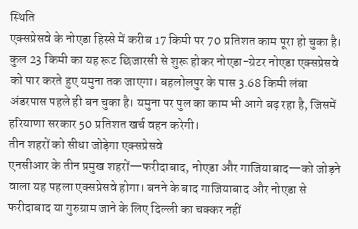स्थिति
एक्सप्रेसवे के नोएडा हिस्से में करीब 17 किमी पर 70 प्रतिशत काम पूरा हो चुका है। कुल 23 किमी का यह रूट छिजारसी से शुरू होकर नोएडा-ग्रेटर नोएडा एक्सप्रेसवे को पार करते हुए यमुना तक जाएगा। बहलोलपुर के पास 3.68 किमी लंबा अंडरपास पहले ही बन चुका है। यमुना पर पुल का काम भी आगे बढ़ रहा है, जिसमें हरियाणा सरकार 50 प्रतिशत खर्च वहन करेगी।
तीन शहरों को सीधा जोड़ेगा एक्सप्रेसवे
एनसीआर के तीन प्रमुख शहरों—फरीदाबाद, नोएडा और गाजियाबाद—को जोड़ने वाला यह पहला एक्सप्रेसवे होगा। बनने के बाद गाजियाबाद और नोएडा से फरीदाबाद या गुरुग्राम जाने के लिए दिल्ली का चक्कर नहीं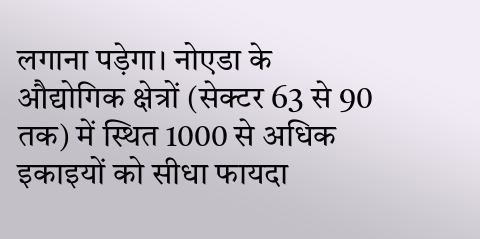लगाना पड़ेगा। नोएडा के औद्योगिक क्षेत्रों (सेक्टर 63 से 90 तक) में स्थित 1000 से अधिक इकाइयों को सीधा फायदा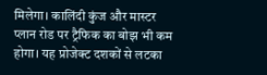मिलेगा। कालिंदी कुंज और मास्टर प्लान रोड पर ट्रैफिक का बोझ भी कम होगा। यह प्रोजेक्ट दशकों से लटका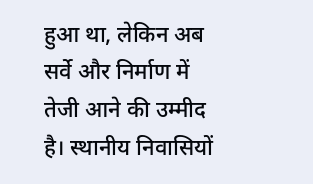हुआ था, लेकिन अब सर्वे और निर्माण में तेजी आने की उम्मीद है। स्थानीय निवासियों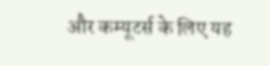और कम्यूटर्स के लिए यह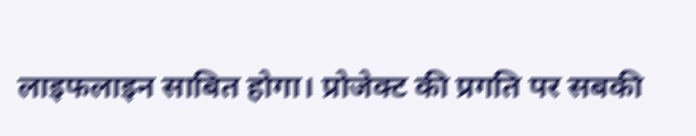लाइफलाइन साबित होगा। प्रोजेक्ट की प्रगति पर सबकी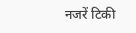नजरें टिकी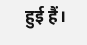हुई हैं।